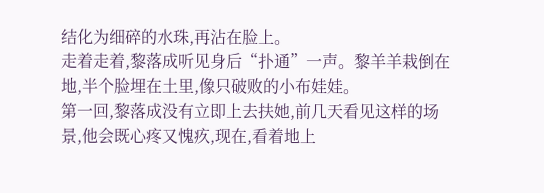结化为细碎的水珠,再沾在脸上。
走着走着,黎落成听见身后“扑通”一声。黎羊羊栽倒在地,半个脸埋在土里,像只破败的小布娃娃。
第一回,黎落成没有立即上去扶她,前几天看见这样的场景,他会既心疼又愧疚,现在,看着地上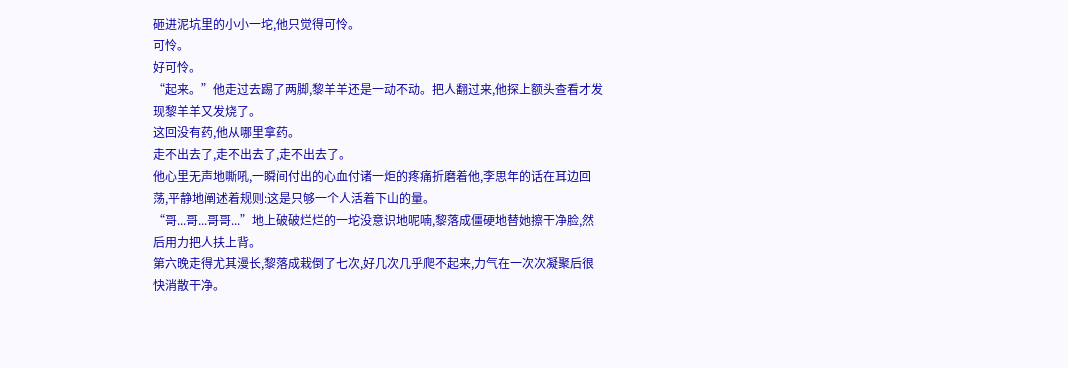砸进泥坑里的小小一坨,他只觉得可怜。
可怜。
好可怜。
“起来。”他走过去踢了两脚,黎羊羊还是一动不动。把人翻过来,他探上额头查看才发现黎羊羊又发烧了。
这回没有药,他从哪里拿药。
走不出去了,走不出去了,走不出去了。
他心里无声地嘶吼,一瞬间付出的心血付诸一炬的疼痛折磨着他,李思年的话在耳边回荡,平静地阐述着规则:这是只够一个人活着下山的量。
“哥...哥...哥哥...”地上破破烂烂的一坨没意识地呢喃,黎落成僵硬地替她擦干净脸,然后用力把人扶上背。
第六晚走得尤其漫长,黎落成栽倒了七次,好几次几乎爬不起来,力气在一次次凝聚后很快消散干净。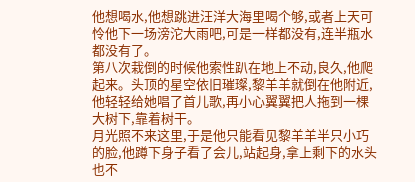他想喝水,他想跳进汪洋大海里喝个够,或者上天可怜他下一场滂沱大雨吧,可是一样都没有,连半瓶水都没有了。
第八次栽倒的时候他索性趴在地上不动,良久,他爬起来。头顶的星空依旧璀璨,黎羊羊就倒在他附近,他轻轻给她唱了首儿歌,再小心翼翼把人拖到一棵大树下,靠着树干。
月光照不来这里,于是他只能看见黎羊羊半只小巧的脸,他蹲下身子看了会儿,站起身,拿上剩下的水头也不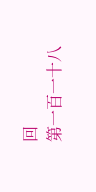回
第一百一十八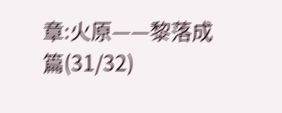章:火原——黎落成篇(31/32)